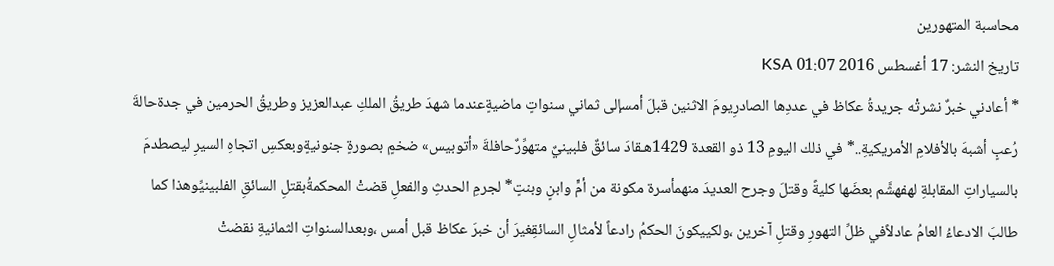محاسبة المتهورين
تاريخ النشر: 17 أغسطس 2016 01:07 KSA
* أعادني خبرٌ نشرتْه جريدةُ عكاظ في عددِها الصادرِيومَ الاثنين قبلَ أمسإلى ثماني سنواتٍ ماضيةٍعندما شهدَ طريقُ الملكِ عبدالعزيز وطريقُ الحرمين في جدةحالةَ رُعبٍ أشبهَ بالأفلامِ الأمريكيةِ..* في ذلك اليومِ 13 ذو القعدة 1429هـقادَ سائقٌ فلبينيٌ متهوِّرٌحافلةَ «أتوبيس» ضخمٍ بصورةٍ جنونيةٍوبعكسِ اتجاهِ السيرِ ليصطدمَ بالسياراتِ المقابلةِ لهفهشَّم بعضَها كليةً وقتلَ وجرح العديدَ منهمأسرة مكونة من أمٍّ وابنٍ وبنتٍ* لجرمِ الحدثِ والفعلِ قضتْ المحكمةُبقتلِ السائقِ الفلبينيِّوهذا كما طالبَ الادعاءُ العامُ عادلاًفي ظلِّ التهورِ وقتلِ آخرين ،ولكييكونَ الحكمُ رادعاً لأمثالِ السائقِغيرَ أن خبرَ عكاظ قبل أمس ،وبعدالسنواتِ الثمانيةِ نقضتْ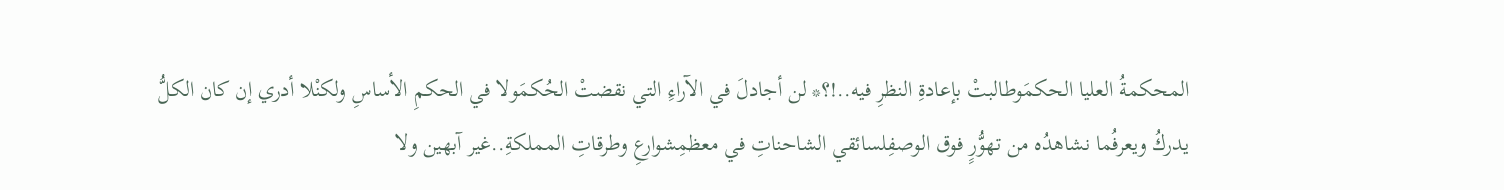المحكمةُ العليا الحكمَوطالبتْ بإعادةِ النظرِ فيه..!؟* لن أجادلَ في الآراءِ التي نقضتْ الحُكمَولا في الحكمِ الأساسِ ولكنْلا أدري إن كان الكلُّ يدركُ ويعرفُما نشاهدُه من تهوُّرٍ فوق الوصفِلسائقي الشاحناتِ في معظمِشوارعِ وطرقاتِ المملكةِ..غير آبهين ولا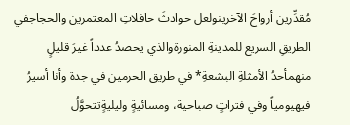مُقدِّرين أرواحَ الآخرينولعل حوادثَ حافلاتِ المعتمرين والحجاجفي الطريقِ السريع للمدينةِ المنورةوالذي يحصدُ عدداً غيرَ قليلٍ منهمأحدُ الأمثلةِ البشعةِ* في طريق الحرمين في جدة وأنا أسيرُ فيهيومياً وفي فتراتٍ صباحية، ومسائيةٍ وليليةٍتتحوَّلُ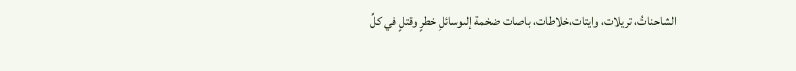الشاحناتُ، تريلات، وايتات،خلاطات، باصات ضخمة إلىوسائلِ خطرٍ وقتلٍ في كلِّ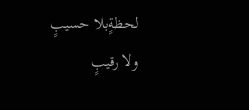لحظةٍبلا حسيبٍ ولا رقيبٍ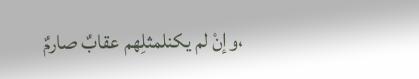،وإنْ لم يكنلمثلِهم عقابٌ صارمٌ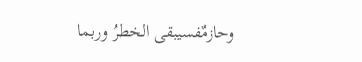وحازمٌفسيبقى الخطرُ وربما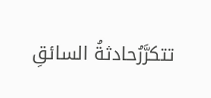تتكرَّرُحادثةُ السائقِ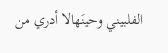الفلبيني وحينَهالا أدري من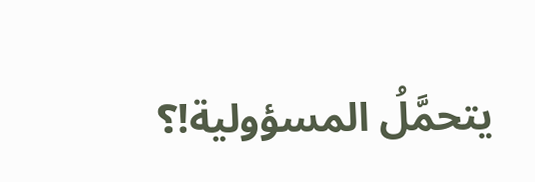يتحمَّلُ المسؤولية!؟